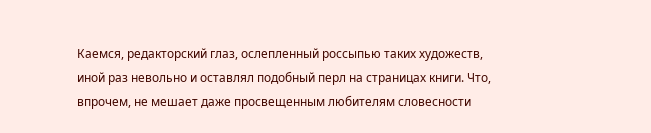Каемся, редакторский глаз, ослепленный россыпью таких художеств, иной раз невольно и оставлял подобный перл на страницах книги. Что, впрочем, не мешает даже просвещенным любителям словесности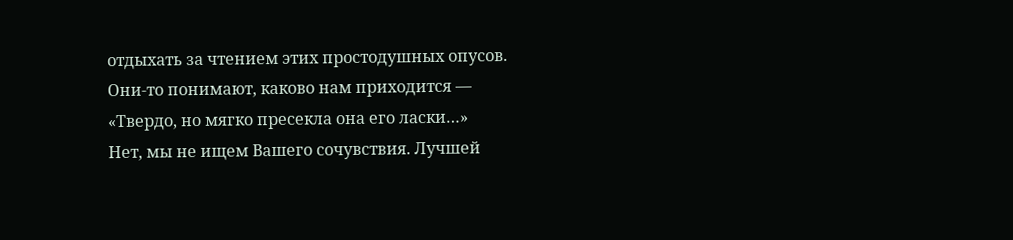отдыхать за чтением этих простодушных опусов. Они-то понимают, каково нам приходится — «Твердо, но мягко пресекла она его ласки…»
Нет, мы не ищем Вашего сочувствия. Лучшей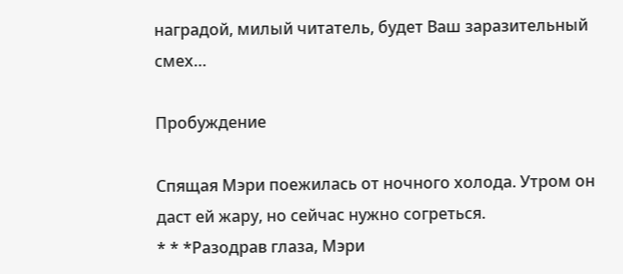наградой, милый читатель, будет Ваш заразительный смех…

Пробуждение

Спящая Мэри поежилась от ночного холода. Утром он даст ей жару, но сейчас нужно согреться.
* * *Разодрав глаза, Мэри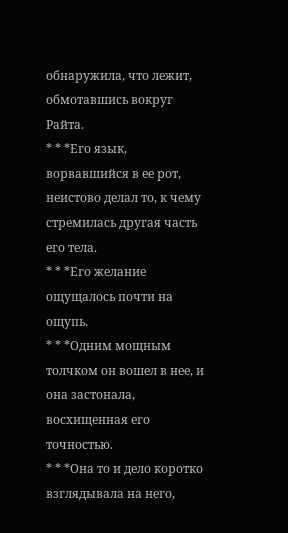обнаружила, что лежит, обмотавшись вокруг Райта.
* * *Его язык, ворвавшийся в ее рот, неистово делал то, к чему стремилась другая часть его тела.
* * *Его желание ощущалось почти на ощупь.
* * *Одним мощным толчком он вошел в нее, и она застонала, восхищенная его точностью.
* * *Она то и дело коротко взглядывала на него,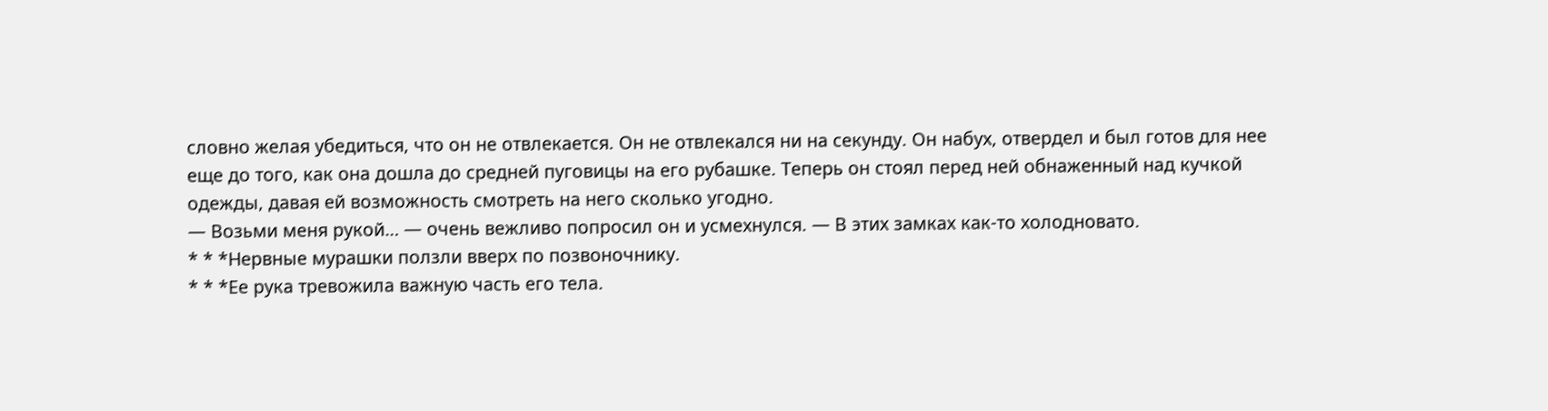словно желая убедиться, что он не отвлекается. Он не отвлекался ни на секунду. Он набух, отвердел и был готов для нее еще до того, как она дошла до средней пуговицы на его рубашке. Теперь он стоял перед ней обнаженный над кучкой одежды, давая ей возможность смотреть на него сколько угодно.
— Возьми меня рукой… — очень вежливо попросил он и усмехнулся. — В этих замках как-то холодновато.
* * *Нервные мурашки ползли вверх по позвоночнику.
* * *Ее рука тревожила важную часть его тела.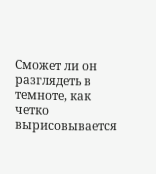Сможет ли он разглядеть в темноте, как четко вырисовывается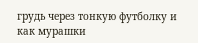грудь через тонкую футболку и как мурашки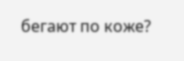бегают по коже?